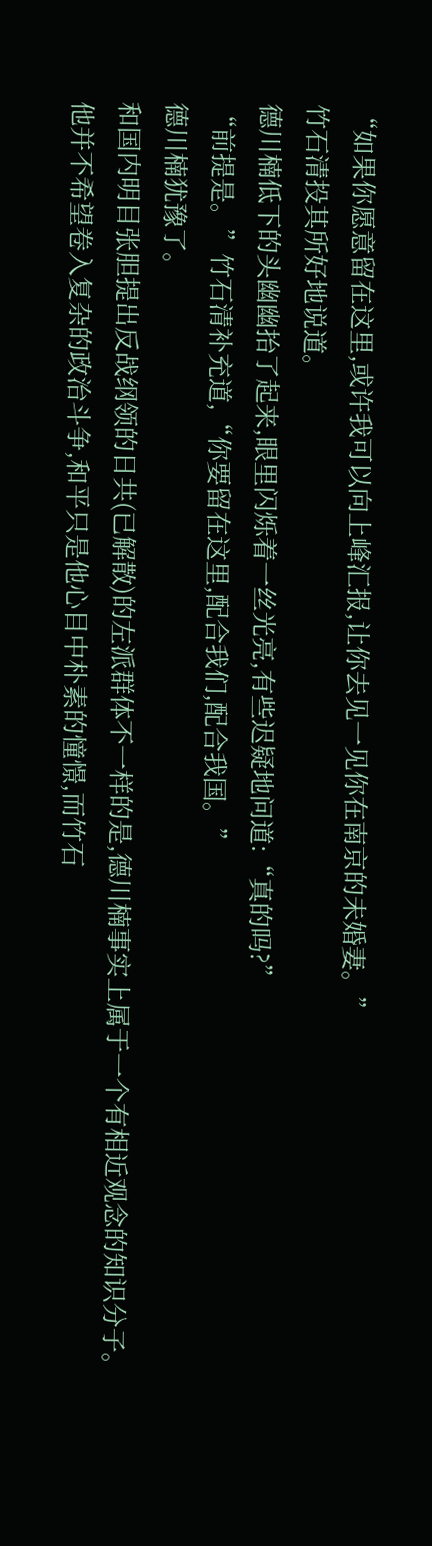“如果你愿意留在这里,或许我可以向上峰汇报,让你去见一见你在南京的未婚妻。”
竹石清投其所好地说道。
德川楠低下的头幽幽抬了起来,眼里闪烁着一丝光亮,有些迟疑地问道:“真的吗?”
“前提是。”竹石清补充道,“你要留在这里,配合我们,配合我国。”
德川楠犹豫了。
和国内明目张胆提出反战纲领的日共(已解散)的左派群体不一样的是,德川楠事实上属于一个有相近观念的知识分子。
他并不希望卷入复杂的政治斗争,和平只是他心目中朴素的憧憬,而竹石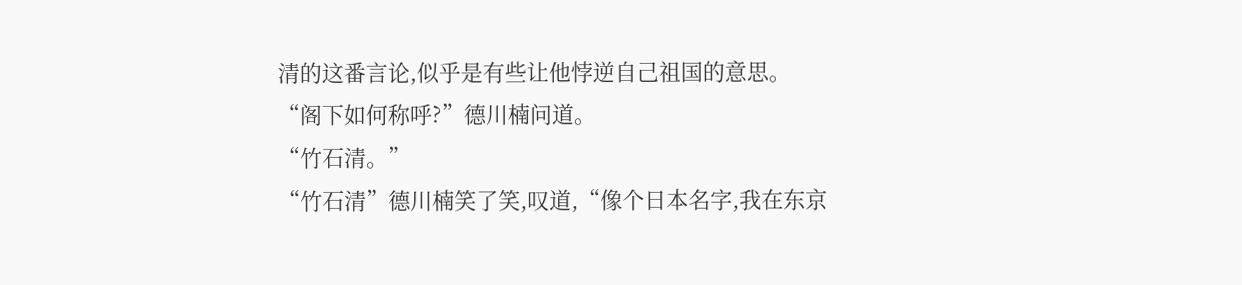清的这番言论,似乎是有些让他悖逆自己祖国的意思。
“阁下如何称呼?”德川楠问道。
“竹石清。”
“竹石清”德川楠笑了笑,叹道,“像个日本名字,我在东京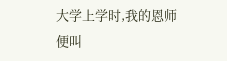大学上学时,我的恩师便叫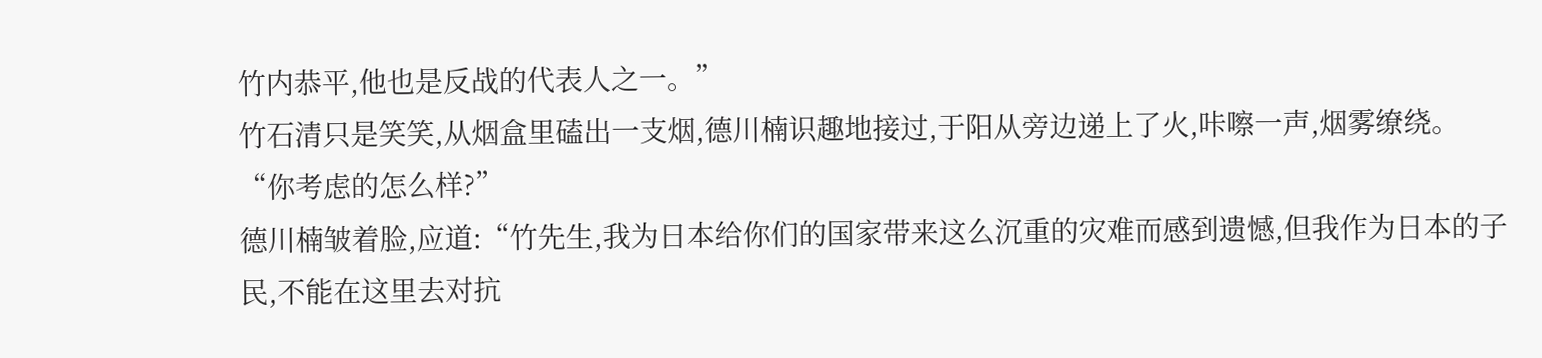竹内恭平,他也是反战的代表人之一。”
竹石清只是笑笑,从烟盒里磕出一支烟,德川楠识趣地接过,于阳从旁边递上了火,咔嚓一声,烟雾缭绕。
“你考虑的怎么样?”
德川楠皱着脸,应道:“竹先生,我为日本给你们的国家带来这么沉重的灾难而感到遗憾,但我作为日本的子民,不能在这里去对抗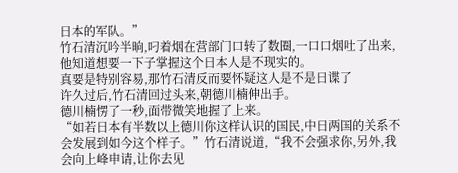日本的军队。”
竹石清沉吟半晌,叼着烟在营部门口转了数圈,一口口烟吐了出来,他知道想要一下子掌握这个日本人是不现实的。
真要是特别容易,那竹石清反而要怀疑这人是不是日谍了
许久过后,竹石清回过头来,朝德川楠伸出手。
德川楠愣了一秒,面带微笑地握了上来。
“如若日本有半数以上德川你这样认识的国民,中日两国的关系不会发展到如今这个样子。”竹石清说道,“我不会强求你,另外,我会向上峰申请,让你去见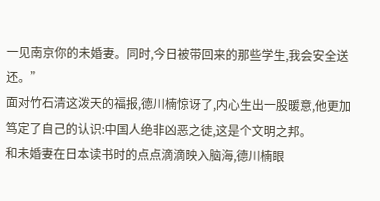一见南京你的未婚妻。同时,今日被带回来的那些学生,我会安全送还。”
面对竹石清这泼天的福报,德川楠惊讶了,内心生出一股暖意,他更加笃定了自己的认识:中国人绝非凶恶之徒,这是个文明之邦。
和未婚妻在日本读书时的点点滴滴映入脑海,德川楠眼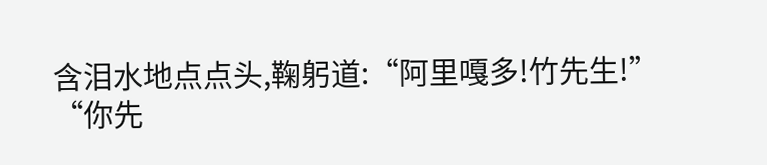含泪水地点点头,鞠躬道:“阿里嘎多!竹先生!”
“你先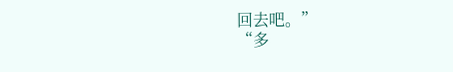回去吧。”
“多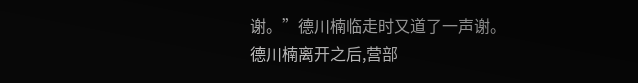谢。”德川楠临走时又道了一声谢。
德川楠离开之后,营部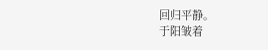回归平静。
于阳皱着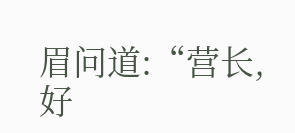眉问道:“营长,好